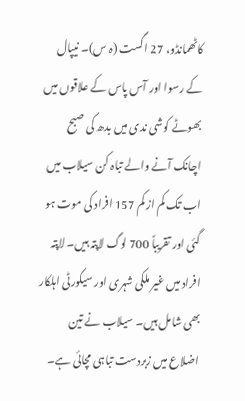کاٹھمانڈو، 27 اگست (ہ س)۔ نیپال کے رسوا اور آس پاس کے علاقوں میں بھوٹے کوشی ندی میں بدھ کی صبح اچانک آنے والے تباہ کن سیلاب میں اب تک کم از کم 157 افراد کی موت ہو گئی اور تقریباً 700 لوگ لاپتہ ہیں۔ لاپتہ افراد میں غیر ملکی شہری اور سیکورٹی اہلکار بھی شامل ہیں۔ سیلاب نے تین اضلاع میں زبردست تباہی مچائی ہے۔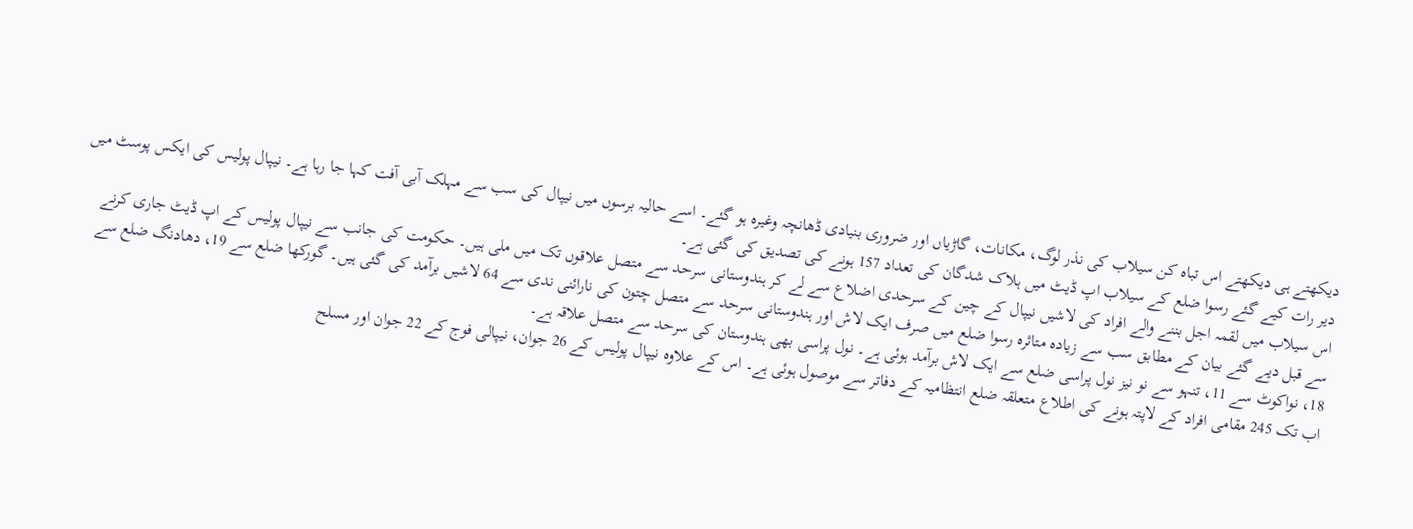دیکھتے ہی دیکھتے اس تباہ کن سیلاب کی نذر لوگ، مکانات، گاڑیاں اور ضروری بنیادی ڈھانچہ وغیرہ ہو گئے۔ اسے حالیہ برسوں میں نیپال کی سب سے مہلک آبی آفت کہا جا رہا ہے۔ نیپال پولیس کی ایکس پوسٹ میں دیر رات کیے گئے رسوا ضلع کے سیلاب اپ ڈیٹ میں ہلاک شدگان کی تعداد 157 ہونے کی تصدیق کی گئی ہے۔
اس سیلاب میں لقمہ اجل بننے والے افراد کی لاشیں نیپال کے چین کے سرحدی اضلاع سے لے کر ہندوستانی سرحد سے متصل علاقوں تک میں ملی ہیں۔ حکومت کی جانب سے نیپال پولیس کے اپ ڈیٹ جاری کرنے سے قبل دیے گئے بیان کے مطابق سب سے زیادہ متاثرہ رسوا ضلع میں صرف ایک لاش اور ہندوستانی سرحد سے متصل چتون کی نارائنی ندی سے 64 لاشیں برآمد کی گئی ہیں۔ گورکھا ضلع سے 19، دھادنگ ضلع سے 18، نواکوٹ سے 11، تنہو سے نو نیز نول پراسی ضلع سے ایک لاش برآمد ہوئی ہے۔ نول پراسی بھی ہندوستان کی سرحد سے متصل علاقہ ہے۔
اب تک 245 مقامی افراد کے لاپتہ ہونے کی اطلاع متعلقہ ضلع انتظامیہ کے دفاتر سے موصول ہوئی ہے۔ اس کے علاوہ نیپال پولیس کے 26 جوان، نیپالی فوج کے 22 جوان اور مسلح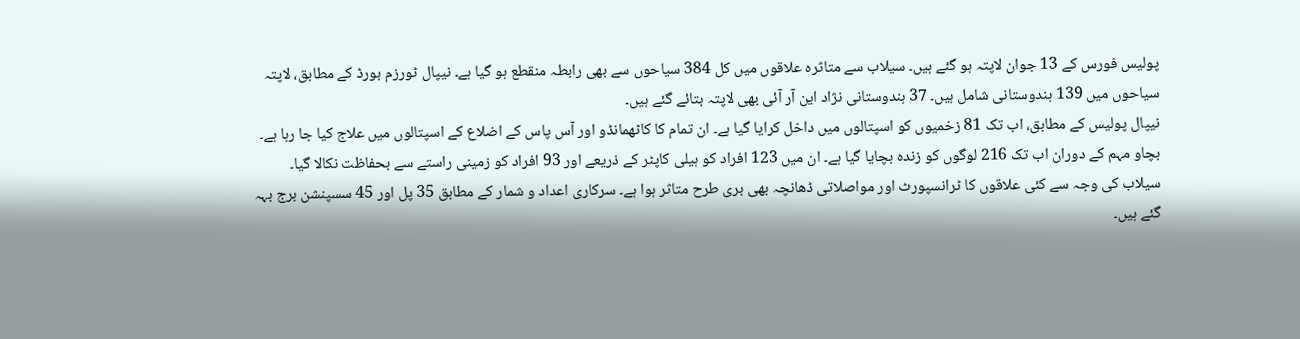پولیس فورس کے 13 جوان لاپتہ ہو گئے ہیں۔ سیلاب سے متاثرہ علاقوں میں کل 384 سیاحوں سے بھی رابطہ منقطع ہو گیا ہے۔ نیپال ٹورزم بورڈ کے مطابق، لاپتہ سیاحوں میں 139 ہندوستانی شامل ہیں۔ 37 ہندوستانی نژاد این آر آئی بھی لاپتہ بتائے گئے ہیں۔
نیپال پولیس کے مطابق، اب تک 81 زخمیوں کو اسپتالوں میں داخل کرایا گیا ہے۔ ان تمام کا کاٹھمانڈو اور آس پاس کے اضلاع کے اسپتالوں میں علاج کیا جا رہا ہے۔ بچاو مہم کے دوران اب تک 216 لوگوں کو زندہ بچایا گیا ہے۔ ان میں 123 افراد کو ہیلی کاپٹر کے ذریعے اور 93 افراد کو زمینی راستے سے بحفاظت نکالا گیا۔
سیلاب کی وجہ سے کئی علاقوں کا ٹرانسپورٹ اور مواصلاتی ڈھانچہ بھی بری طرح متاثر ہوا ہے۔ سرکاری اعداد و شمار کے مطابق 35 پل اور 45 سسپنشن برج بہہ گئے ہیں۔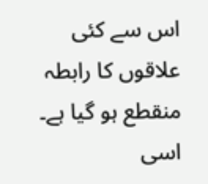اس سے کئی علاقوں کا رابطہ منقطع ہو گیا ہے۔ اسی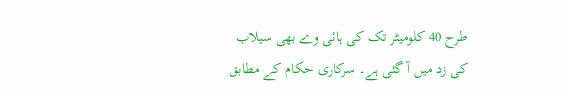طرح 40 کلومیٹر تک کی ہائی وے بھی سیلاب کی زد میں آ گئی ہے۔ سرکاری حکام کے مطابق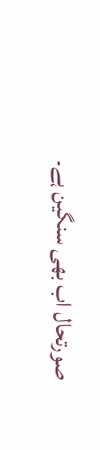صورتحال اب بھی سنگین ہے۔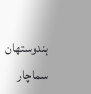ہندوستھان سماچار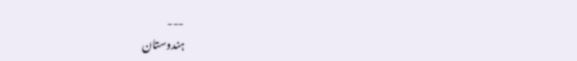---
ہندوستان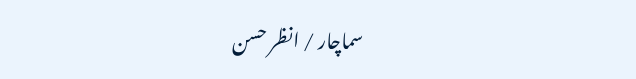سماچار / انظر حسن